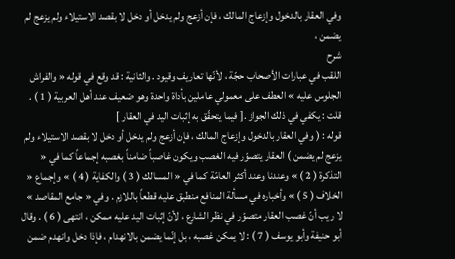وفي العقار بالدخول وإزعاج المالك ، فإن أزعج ولم يدخل أو دخل لا بقصد الاستيلاء ولم يزعج لم يضمن ،
شرح
اللقب في عبارات الأصحاب حجّة ، لأنّها تعاريف وقيود . والثانية : قد وقع في قوله « والفراش الجلوس عليه » العطف على معمولي عاملين بأداة واحدة وهو ضعيف عند أهل العربية ( 1 ) . قلت : يكفي في ذلك الجواز .[ فيما يتحقّق به إثبات اليد في العقار ]
قوله : ( وفي العقار بالدخول وإزعاج المالك ، فإن أزعج ولم يدخل أو دخل لا بقصد الاستيلاء ولم يزعج لم يضمن ) العقار يتصوّر فيه الغصب ويكون غاصباً ضامناً بغصبه إجماعاً كما في « التذكرة ( 2 ) » وعندنا وعند أكثر العامّة كما في « المسالك ( 3 ) والكفاية ( 4 ) » وإجماع « الخلاف ( 5 ) » وأخباره في مسألة المنافع منطبق عليه قطعاً باللازم . وفي « جامع المقاصد » لا ريب أنّ غصب العقار متصوّر في نظر الشارع ، لأنّ إثبات اليد عليه ممكن ، انتهى ( 6 ) . وقال أبو حنيفة وأبو يوسف ( 7 ) : لا يمكن غصبه ، بل إنّما يضمن بالانهدام ، فإذا دخل وانهدم ضمن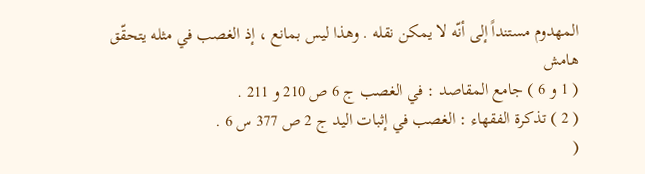المهدوم مستنداً إلى أنّه لا يمكن نقله . وهذا ليس بمانع ، إذ الغصب في مثله يتحقّق
هامش
( 1 و 6 ) جامع المقاصد : في الغصب ج 6 ص 210 و 211 .
( 2 ) تذكرة الفقهاء : الغصب في إثبات اليد ج 2 ص 377 س 6 .
(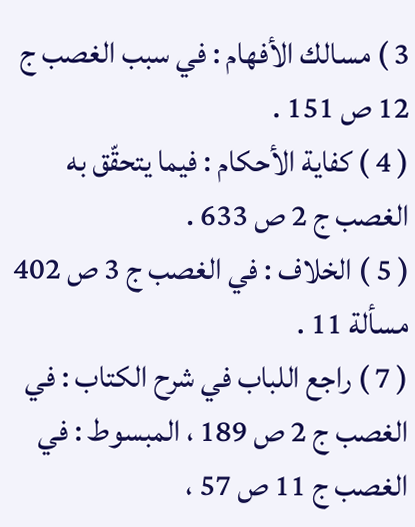3 ) مسالك الأفهام : في سبب الغصب ج 12 ص 151 .
( 4 ) كفاية الأحكام : فيما يتحقّق به الغصب ج 2 ص 633 .
( 5 ) الخلاف : في الغصب ج 3 ص 402 مسألة 11 .
( 7 ) راجع اللباب في شرح الكتاب : في الغصب ج 2 ص 189 ، المبسوط : في الغصب ج 11 ص 57 ،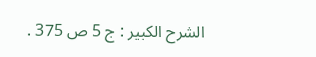الشرح الكبير : ج 5 ص 375 .